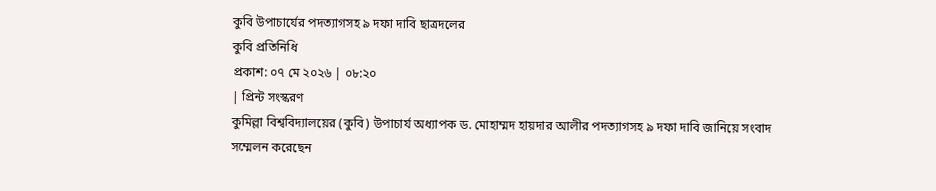কুবি উপাচার্যের পদত্যাগসহ ৯ দফা দাবি ছাত্রদলের
কুবি প্রতিনিধি
প্রকাশ: ০৭ মে ২০২৬ | ০৮:২০
| প্রিন্ট সংস্করণ
কুমিল্লা বিশ্ববিদ্যালয়ের (কুবি) উপাচার্য অধ্যাপক ড. মোহাম্মদ হায়দার আলীর পদত্যাগসহ ৯ দফা দাবি জানিয়ে সংবাদ সম্মেলন করেছেন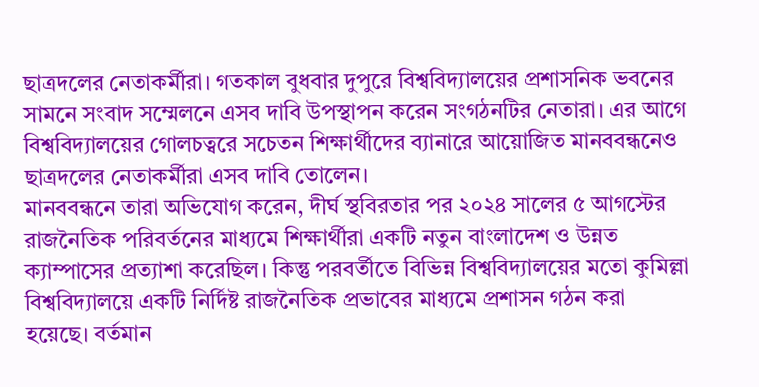ছাত্রদলের নেতাকর্মীরা। গতকাল বুধবার দুপুরে বিশ্ববিদ্যালয়ের প্রশাসনিক ভবনের সামনে সংবাদ সম্মেলনে এসব দাবি উপস্থাপন করেন সংগঠনটির নেতারা। এর আগে বিশ্ববিদ্যালয়ের গোলচত্বরে সচেতন শিক্ষার্থীদের ব্যানারে আয়োজিত মানববন্ধনেও ছাত্রদলের নেতাকর্মীরা এসব দাবি তোলেন।
মানববন্ধনে তারা অভিযোগ করেন, দীর্ঘ স্থবিরতার পর ২০২৪ সালের ৫ আগস্টের রাজনৈতিক পরিবর্তনের মাধ্যমে শিক্ষার্থীরা একটি নতুন বাংলাদেশ ও উন্নত ক্যাম্পাসের প্রত্যাশা করেছিল। কিন্তু পরবর্তীতে বিভিন্ন বিশ্ববিদ্যালয়ের মতো কুমিল্লা বিশ্ববিদ্যালয়ে একটি নির্দিষ্ট রাজনৈতিক প্রভাবের মাধ্যমে প্রশাসন গঠন করা হয়েছে। বর্তমান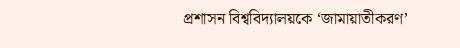প্রশাসন বিশ্ববিদ্যালয়কে ‘জামায়াতীকরণ’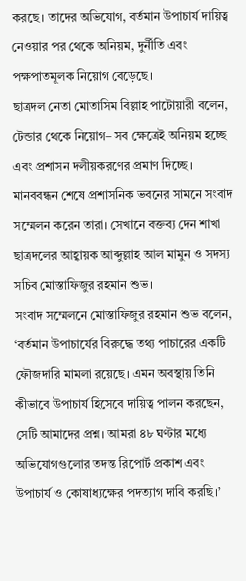করছে। তাদের অভিযোগ, বর্তমান উপাচার্য দায়িত্ব নেওয়ার পর থেকে অনিয়ম, দুর্নীতি এবং পক্ষপাতমূলক নিয়োগ বেড়েছে।
ছাত্রদল নেতা মোতাসিম বিল্লাহ পাটোয়ারী বলেন, টেন্ডার থেকে নিয়োগ– সব ক্ষেত্রেই অনিয়ম হচ্ছে এবং প্রশাসন দলীয়করণের প্রমাণ দিচ্ছে।
মানববন্ধন শেষে প্রশাসনিক ভবনের সামনে সংবাদ সম্মেলন করেন তারা। সেখানে বক্তব্য দেন শাখা ছাত্রদলের আহ্বায়ক আব্দুল্লাহ আল মামুন ও সদস্য সচিব মোস্তাফিজুর রহমান শুভ।
সংবাদ সম্মেলনে মোস্তাফিজুর রহমান শুভ বলেন, ‘বর্তমান উপাচার্যের বিরুদ্ধে তথ্য পাচারের একটি ফৌজদারি মামলা রয়েছে। এমন অবস্থায় তিনি কীভাবে উপাচার্য হিসেবে দায়িত্ব পালন করছেন, সেটি আমাদের প্রশ্ন। আমরা ৪৮ ঘণ্টার মধ্যে অভিযোগগুলোর তদন্ত রিপোর্ট প্রকাশ এবং উপাচার্য ও কোষাধ্যক্ষের পদত্যাগ দাবি করছি।’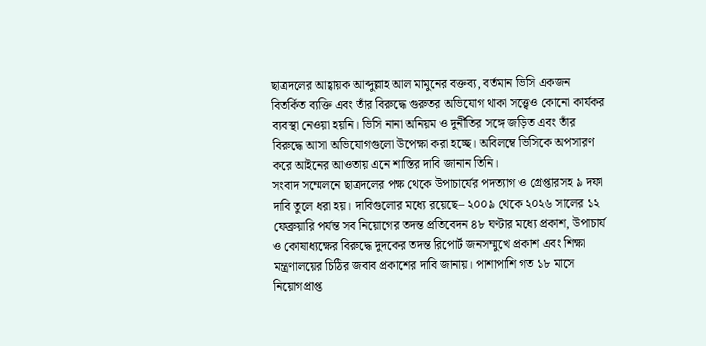ছাত্রদলের আহ্বায়ক আব্দুল্লাহ আল মামুনের বক্তব্য, বর্তমান ভিসি একজন বিতর্কিত ব্যক্তি এবং তাঁর বিরুদ্ধে গুরুতর অভিযোগ থাকা সত্ত্বেও কোনো কার্যকর ব্যবস্থা নেওয়া হয়নি। ভিসি নানা অনিয়ম ও দুর্নীতির সঙ্গে জড়িত এবং তাঁর বিরুদ্ধে আসা অভিযোগগুলো উপেক্ষা করা হচ্ছে। অবিলম্বে ভিসিকে অপসারণ করে আইনের আওতায় এনে শাস্তির দাবি জানান তিনি।
সংবাদ সম্মেলনে ছাত্রদলের পক্ষ থেকে উপাচার্যের পদত্যাগ ও গ্রেপ্তারসহ ৯ দফা দাবি তুলে ধরা হয়। দাবিগুলোর মধ্যে রয়েছে– ২০০৯ থেকে ২০২৬ সালের ১২ ফেব্রুয়ারি পর্যন্ত সব নিয়োগের তদন্ত প্রতিবেদন ৪৮ ঘণ্টার মধ্যে প্রকাশ, উপাচার্য ও কোষাধ্যক্ষের বিরুদ্ধে দুদকের তদন্ত রিপোর্ট জনসম্মুখে প্রকাশ এবং শিক্ষা মন্ত্রণালয়ের চিঠির জবাব প্রকাশের দাবি জানায়। পাশাপাশি গত ১৮ মাসে নিয়োগপ্রাপ্ত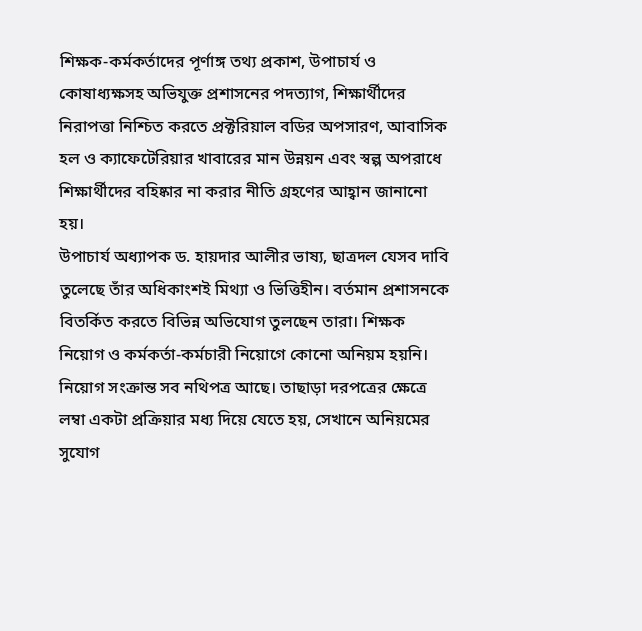শিক্ষক-কর্মকর্তাদের পূর্ণাঙ্গ তথ্য প্রকাশ, উপাচার্য ও কোষাধ্যক্ষসহ অভিযুক্ত প্রশাসনের পদত্যাগ, শিক্ষার্থীদের নিরাপত্তা নিশ্চিত করতে প্রক্টরিয়াল বডির অপসারণ, আবাসিক হল ও ক্যাফেটেরিয়ার খাবারের মান উন্নয়ন এবং স্বল্প অপরাধে শিক্ষার্থীদের বহিষ্কার না করার নীতি গ্রহণের আহ্বান জানানো হয়।
উপাচার্য অধ্যাপক ড. হায়দার আলীর ভাষ্য, ছাত্রদল যেসব দাবি তুলেছে তাঁর অধিকাংশই মিথ্যা ও ভিত্তিহীন। বর্তমান প্রশাসনকে বিতর্কিত করতে বিভিন্ন অভিযোগ তুলছেন তারা। শিক্ষক নিয়োগ ও কর্মকর্তা-কর্মচারী নিয়োগে কোনো অনিয়ম হয়নি। নিয়োগ সংক্রান্ত সব নথিপত্র আছে। তাছাড়া দরপত্রের ক্ষেত্রে লম্বা একটা প্রক্রিয়ার মধ্য দিয়ে যেতে হয়, সেখানে অনিয়মের সুযোগ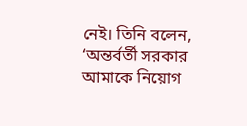নেই। তিনি বলেন, ‘অন্তর্বর্তী সরকার আমাকে নিয়োগ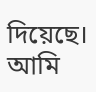দিয়েছে। আমি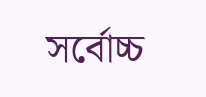সর্বোচ্চ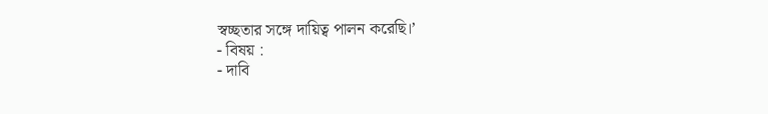স্বচ্ছতার সঙ্গে দায়িত্ব পালন করেছি।’
- বিষয় :
- দাবি